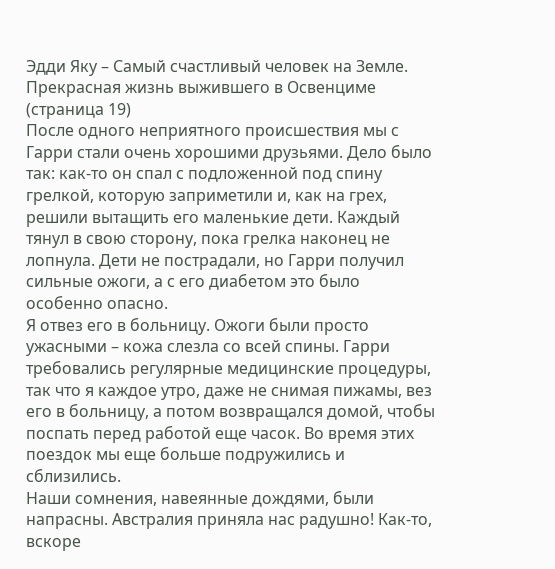Эдди Яку – Самый счастливый человек на Земле. Прекрасная жизнь выжившего в Освенциме (страница 19)
После одного неприятного происшествия мы с Гарри стали очень хорошими друзьями. Дело было так: как-то он спал с подложенной под спину грелкой, которую заприметили и, как на грех, решили вытащить его маленькие дети. Каждый тянул в свою сторону, пока грелка наконец не лопнула. Дети не пострадали, но Гарри получил сильные ожоги, а с его диабетом это было особенно опасно.
Я отвез его в больницу. Ожоги были просто ужасными – кожа слезла со всей спины. Гарри требовались регулярные медицинские процедуры, так что я каждое утро, даже не снимая пижамы, вез его в больницу, а потом возвращался домой, чтобы поспать перед работой еще часок. Во время этих поездок мы еще больше подружились и сблизились.
Наши сомнения, навеянные дождями, были напрасны. Австралия приняла нас радушно! Как-то, вскоре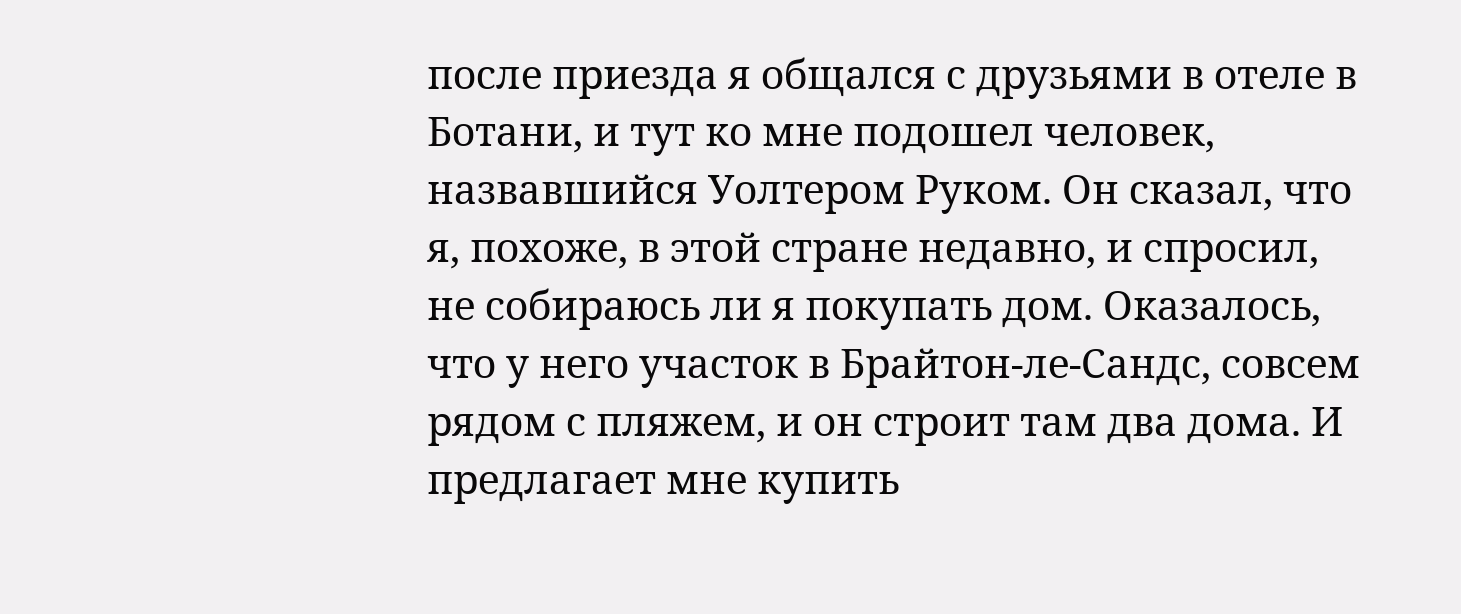после приезда я общался с друзьями в отеле в Ботани, и тут ко мне подошел человек, назвавшийся Уолтером Руком. Он сказал, что я, похоже, в этой стране недавно, и спросил, не собираюсь ли я покупать дом. Оказалось, что у него участок в Брайтон-ле-Сандс, совсем рядом с пляжем, и он строит там два дома. И предлагает мне купить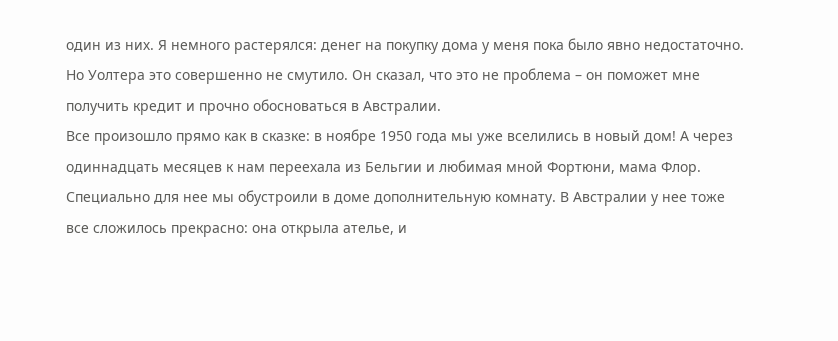один из них. Я немного растерялся: денег на покупку дома у меня пока было явно недостаточно. Но Уолтера это совершенно не смутило. Он сказал, что это не проблема – он поможет мне получить кредит и прочно обосноваться в Австралии.
Все произошло прямо как в сказке: в ноябре 1950 года мы уже вселились в новый дом! А через одиннадцать месяцев к нам переехала из Бельгии и любимая мной Фортюни, мама Флор. Специально для нее мы обустроили в доме дополнительную комнату. В Австралии у нее тоже все сложилось прекрасно: она открыла ателье, и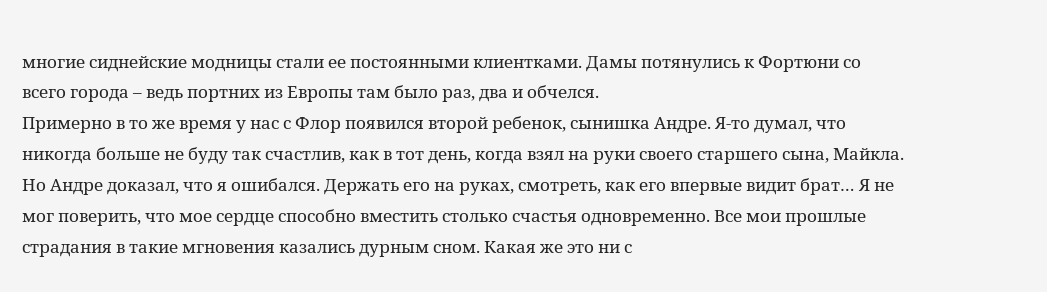многие сиднейские модницы стали ее постоянными клиентками. Дамы потянулись к Фортюни со всего города – ведь портних из Европы там было раз, два и обчелся.
Примерно в то же время у нас с Флор появился второй ребенок, сынишка Андре. Я-то думал, что никогда больше не буду так счастлив, как в тот день, когда взял на руки своего старшего сына, Майкла. Но Андре доказал, что я ошибался. Держать его на руках, смотреть, как его впервые видит брат… Я не мог поверить, что мое сердце способно вместить столько счастья одновременно. Все мои прошлые страдания в такие мгновения казались дурным сном. Какая же это ни с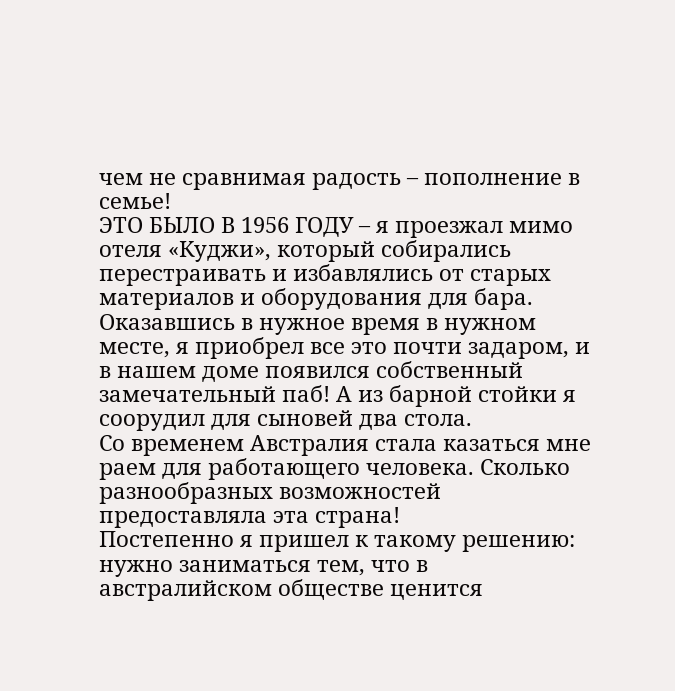чем не сравнимая радость – пополнение в семье!
ЭТО БЫЛО В 1956 ГОДУ – я проезжал мимо отеля «Куджи», который собирались перестраивать и избавлялись от старых материалов и оборудования для бара. Оказавшись в нужное время в нужном месте, я приобрел все это почти задаром, и в нашем доме появился собственный замечательный паб! А из барной стойки я соорудил для сыновей два стола.
Со временем Австралия стала казаться мне раем для работающего человека. Сколько разнообразных возможностей предоставляла эта страна!
Постепенно я пришел к такому решению: нужно заниматься тем, что в австралийском обществе ценится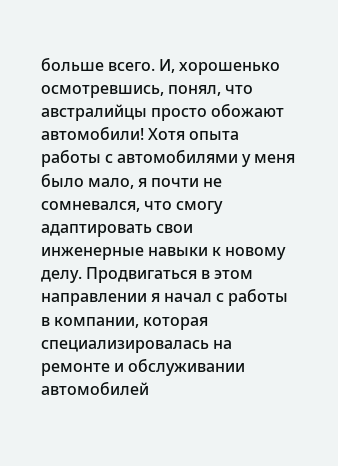больше всего. И, хорошенько осмотревшись, понял, что австралийцы просто обожают автомобили! Хотя опыта работы с автомобилями у меня было мало, я почти не сомневался, что смогу адаптировать свои инженерные навыки к новому делу. Продвигаться в этом направлении я начал с работы в компании, которая специализировалась на ремонте и обслуживании автомобилей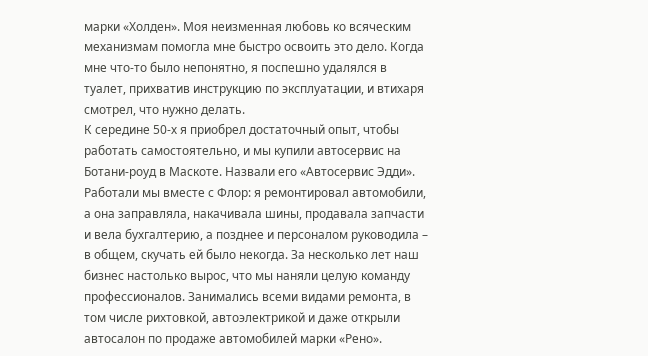марки «Холден». Моя неизменная любовь ко всяческим механизмам помогла мне быстро освоить это дело. Когда мне что-то было непонятно, я поспешно удалялся в туалет, прихватив инструкцию по эксплуатации, и втихаря смотрел, что нужно делать.
К середине 50-х я приобрел достаточный опыт, чтобы работать самостоятельно, и мы купили автосервис на Ботани-роуд в Маскоте. Назвали его «Автосервис Эдди». Работали мы вместе с Флор: я ремонтировал автомобили, а она заправляла, накачивала шины, продавала запчасти и вела бухгалтерию, а позднее и персоналом руководила – в общем, скучать ей было некогда. За несколько лет наш бизнес настолько вырос, что мы наняли целую команду профессионалов. Занимались всеми видами ремонта, в том числе рихтовкой, автоэлектрикой и даже открыли автосалон по продаже автомобилей марки «Рено».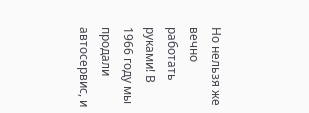Но нельзя же вечно работать руками! В 1966 году мы продали автосервис, и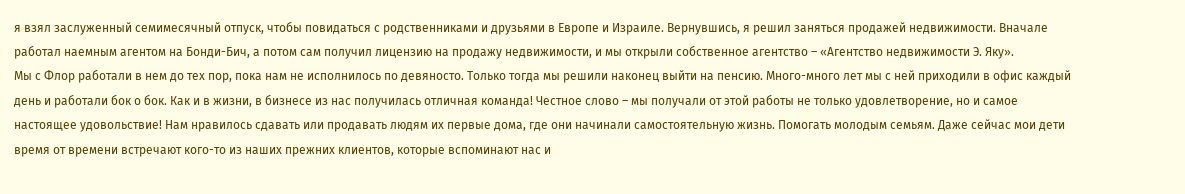я взял заслуженный семимесячный отпуск, чтобы повидаться с родственниками и друзьями в Европе и Израиле. Вернувшись, я решил заняться продажей недвижимости. Вначале работал наемным агентом на Бонди-Бич, а потом сам получил лицензию на продажу недвижимости, и мы открыли собственное агентство – «Агентство недвижимости Э. Яку».
Мы с Флор работали в нем до тех пор, пока нам не исполнилось по девяносто. Только тогда мы решили наконец выйти на пенсию. Много-много лет мы с ней приходили в офис каждый день и работали бок о бок. Как и в жизни, в бизнесе из нас получилась отличная команда! Честное слово – мы получали от этой работы не только удовлетворение, но и самое настоящее удовольствие! Нам нравилось сдавать или продавать людям их первые дома, где они начинали самостоятельную жизнь. Помогать молодым семьям. Даже сейчас мои дети время от времени встречают кого-то из наших прежних клиентов, которые вспоминают нас и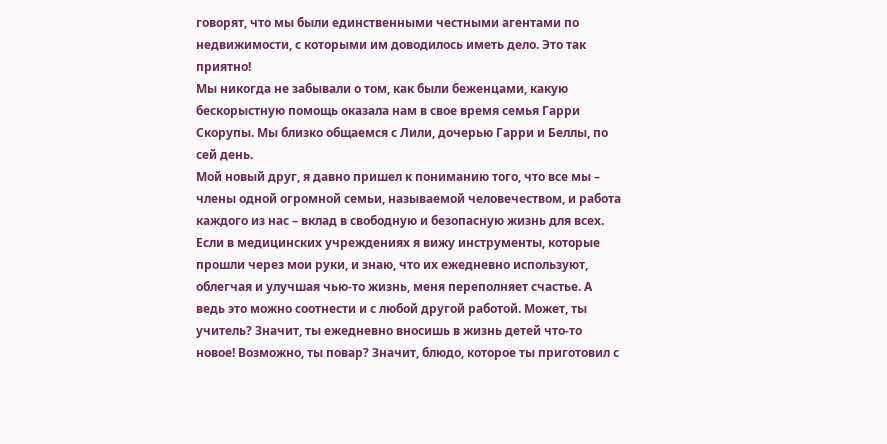говорят, что мы были единственными честными агентами по недвижимости, с которыми им доводилось иметь дело. Это так приятно!
Мы никогда не забывали о том, как были беженцами, какую бескорыстную помощь оказала нам в свое время семья Гарри Скорупы. Мы близко общаемся с Лили, дочерью Гарри и Беллы, по сей день.
Мой новый друг, я давно пришел к пониманию того, что все мы – члены одной огромной семьи, называемой человечеством, и работа каждого из нас – вклад в свободную и безопасную жизнь для всех. Если в медицинских учреждениях я вижу инструменты, которые прошли через мои руки, и знаю, что их ежедневно используют, облегчая и улучшая чью-то жизнь, меня переполняет счастье. А ведь это можно соотнести и с любой другой работой. Может, ты учитель? Значит, ты ежедневно вносишь в жизнь детей что-то новое! Возможно, ты повар? Значит, блюдо, которое ты приготовил с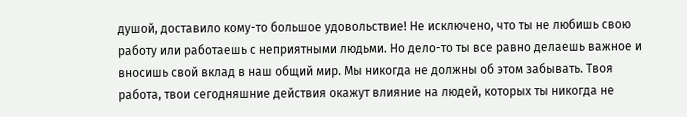душой, доставило кому-то большое удовольствие! Не исключено, что ты не любишь свою работу или работаешь с неприятными людьми. Но дело-то ты все равно делаешь важное и вносишь свой вклад в наш общий мир. Мы никогда не должны об этом забывать. Твоя работа, твои сегодняшние действия окажут влияние на людей, которых ты никогда не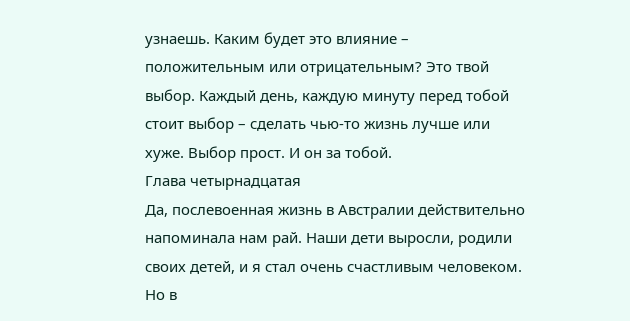узнаешь. Каким будет это влияние – положительным или отрицательным? Это твой выбор. Каждый день, каждую минуту перед тобой стоит выбор – сделать чью-то жизнь лучше или хуже. Выбор прост. И он за тобой.
Глава четырнадцатая
Да, послевоенная жизнь в Австралии действительно напоминала нам рай. Наши дети выросли, родили своих детей, и я стал очень счастливым человеком. Но в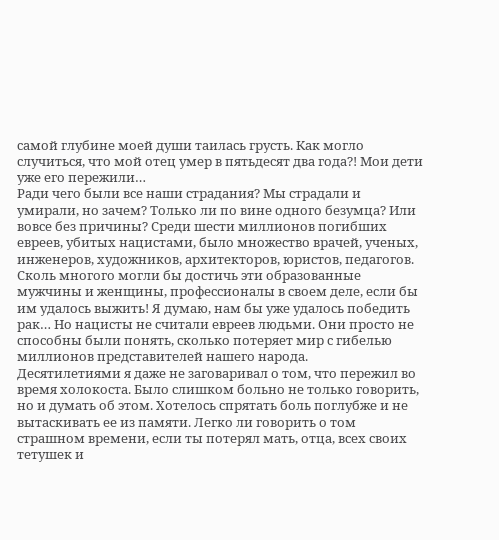самой глубине моей души таилась грусть. Как могло случиться, что мой отец умер в пятьдесят два года?! Мои дети уже его пережили…
Ради чего были все наши страдания? Мы страдали и умирали, но зачем? Только ли по вине одного безумца? Или вовсе без причины? Среди шести миллионов погибших евреев, убитых нацистами, было множество врачей, ученых, инженеров, художников, архитекторов, юристов, педагогов. Сколь многого могли бы достичь эти образованные мужчины и женщины, профессионалы в своем деле, если бы им удалось выжить! Я думаю, нам бы уже удалось победить рак… Но нацисты не считали евреев людьми. Они просто не способны были понять, сколько потеряет мир с гибелью миллионов представителей нашего народа.
Десятилетиями я даже не заговаривал о том, что пережил во время холокоста. Было слишком больно не только говорить, но и думать об этом. Хотелось спрятать боль поглубже и не вытаскивать ее из памяти. Легко ли говорить о том страшном времени, если ты потерял мать, отца, всех своих тетушек и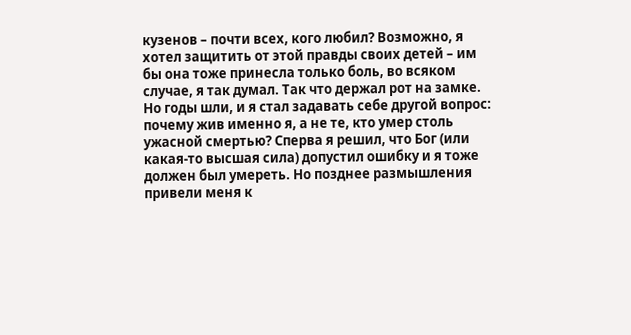кузенов – почти всех, кого любил? Возможно, я хотел защитить от этой правды своих детей – им бы она тоже принесла только боль, во всяком случае, я так думал. Так что держал рот на замке.
Но годы шли, и я стал задавать себе другой вопрос: почему жив именно я, а не те, кто умер столь ужасной смертью? Сперва я решил, что Бог (или какая-то высшая сила) допустил ошибку и я тоже должен был умереть. Но позднее размышления привели меня к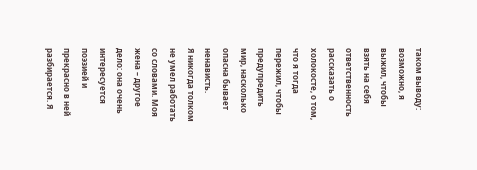таком выводу: возможно, я выжил, чтобы взять на себя ответственность рассказать о холокосте, о том, что я тогда пережил, чтобы предупредить мир, насколько опасна бывает ненависть.
Я никогда толком не умел работать со словами. Моя жена – другое дело: она очень интересуется поэзией и прекрасно в ней разбирается. Я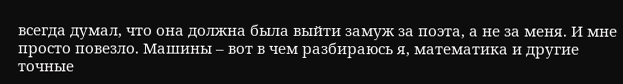всегда думал, что она должна была выйти замуж за поэта, а не за меня. И мне просто повезло. Машины – вот в чем разбираюсь я, математика и другие точные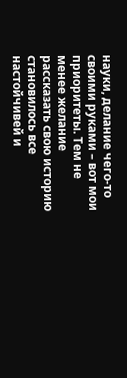науки, делание чего-то своими руками – вот мои приоритеты. Тем не менее желание рассказать свою историю становилось все настойчивей и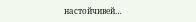настойчивей…